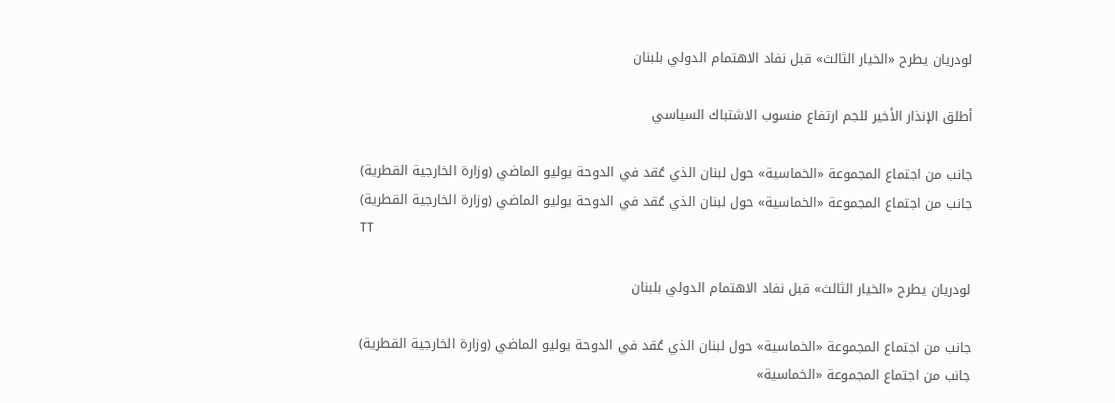لودريان يطرح «الخيار الثالث» قبل نفاد الاهتمام الدولي بلبنان

أطلق الإنذار الأخير للجم ارتفاع منسوب الاشتباك السياسي

جانب من اجتماع المجموعة «الخماسية» حول لبنان الذي عُقد في الدوحة يوليو الماضي (وزارة الخارجية القطرية)
جانب من اجتماع المجموعة «الخماسية» حول لبنان الذي عُقد في الدوحة يوليو الماضي (وزارة الخارجية القطرية)
TT

لودريان يطرح «الخيار الثالث» قبل نفاد الاهتمام الدولي بلبنان

جانب من اجتماع المجموعة «الخماسية» حول لبنان الذي عُقد في الدوحة يوليو الماضي (وزارة الخارجية القطرية)
جانب من اجتماع المجموعة «الخماسية»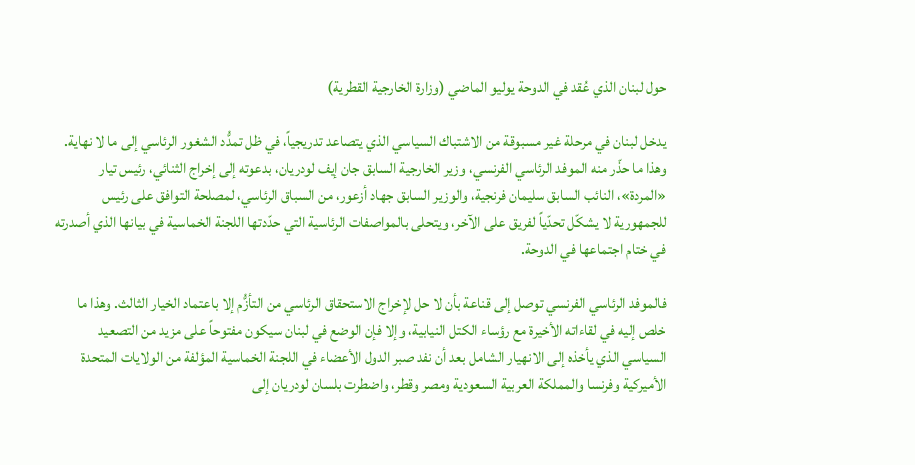حول لبنان الذي عُقد في الدوحة يوليو الماضي (وزارة الخارجية القطرية)

يدخل لبنان في مرحلة غير مسبوقة من الاشتباك السياسي الذي يتصاعد تدريجياً، في ظل تمدُّد الشغور الرئاسي إلى ما لا نهاية. وهذا ما حذّر منه الموفد الرئاسي الفرنسي، وزير الخارجية السابق جان إيف لودريان، بدعوته إلى إخراج الثنائي، رئيس تيار «المردة»، النائب السابق سليمان فرنجية، والوزير السابق جهاد أزعور، من السباق الرئاسي، لمصلحة التوافق على رئيس للجمهورية لا يشكّل تحدّياً لفريق على الآخر، ويتحلى بالمواصفات الرئاسية التي حدّدتها اللجنة الخماسية في بيانها الذي أصدرته في ختام اجتماعها في الدوحة.

فالموفد الرئاسي الفرنسي توصل إلى قناعة بأن لا حل لإخراج الاستحقاق الرئاسي من التأزُّم إلا باعتماد الخيار الثالث. وهذا ما خلص إليه في لقاءاته الأخيرة مع رؤساء الكتل النيابية، وإلا فإن الوضع في لبنان سيكون مفتوحاً على مزيد من التصعيد السياسي الذي يأخذه إلى الانهيار الشامل بعد أن نفد صبر الدول الأعضاء في اللجنة الخماسية المؤلفة من الولايات المتحدة الأميركية وفرنسا والمملكة العربية السعودية ومصر وقطر، واضطرت بلسان لودريان إلى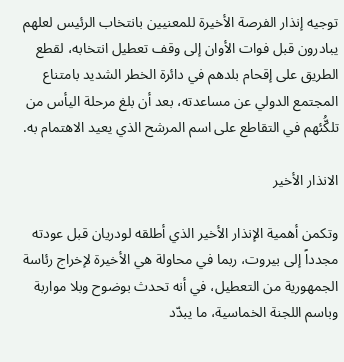توجيه إنذار الفرصة الأخيرة للمعنيين بانتخاب الرئيس لعلهم يبادرون قبل فوات الأوان إلى وقف تعطيل انتخابه، لقطع الطريق على إقحام بلدهم في دائرة الخطر الشديد بامتناع المجتمع الدولي عن مساعدته، بعد أن بلغ مرحلة اليأس من تلكُّئهم في التقاطع على اسم المرشح الذي يعيد الاهتمام به.

الانذار الأخير

وتكمن أهمية الإنذار الأخير الذي أطلقه لودريان قبل عودته مجدداً إلى بيروت، ربما في محاولة هي الأخيرة لإخراج رئاسة الجمهورية من التعطيل، في أنه تحدث بوضوح وبلا مواربة وباسم اللجنة الخماسية، ما يبدّد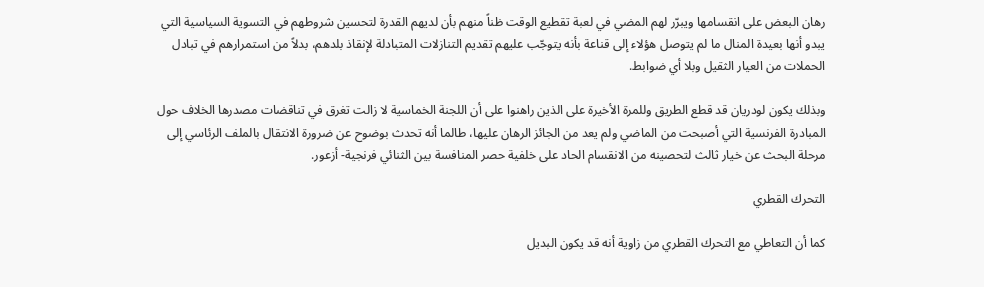رهان البعض على انقسامها ويبرّر لهم المضي في لعبة تقطيع الوقت ظناً منهم بأن لديهم القدرة لتحسين شروطهم في التسوية السياسية التي يبدو أنها بعيدة المنال ما لم يتوصل هؤلاء إلى قناعة بأنه يتوجّب عليهم تقديم التنازلات المتبادلة لإنقاذ بلدهم، بدلاً من استمرارهم في تبادل الحملات من العيار الثقيل وبلا أي ضوابط.

وبذلك يكون لودريان قد قطع الطريق وللمرة الأخيرة على الذين راهنوا على أن اللجنة الخماسية لا زالت تغرق في تناقضات مصدرها الخلاف حول المبادرة الفرنسية التي أصبحت من الماضي ولم يعد من الجائز الرهان عليها، طالما أنه تحدث بوضوح عن ضرورة الانتقال بالملف الرئاسي إلى مرحلة البحث عن خيار ثالث لتحصينه من الانقسام الحاد على خلفية حصر المنافسة بين الثنائي فرنجية- أزعور.

التحرك القطري

كما أن التعاطي مع التحرك القطري من زاوية أنه قد يكون البديل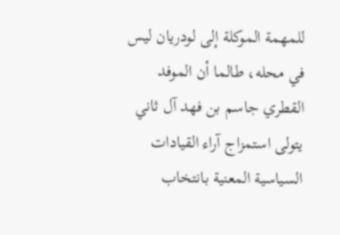للمهمة الموكلة إلى لودريان ليس في محله، طالما أن الموفد القطري جاسم بن فهد آل ثاني يتولى استمزاج آراء القيادات السياسية المعنية بانتخاب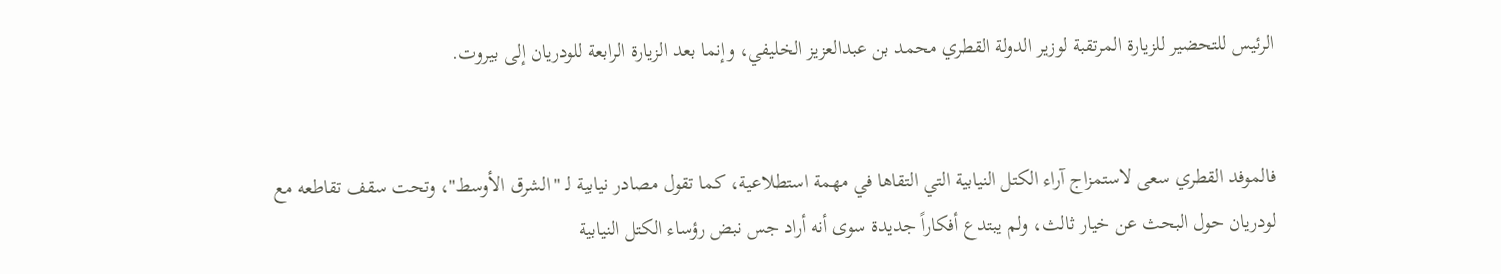الرئيس للتحضير للزيارة المرتقبة لوزير الدولة القطري محمد بن عبدالعزيز الخليفي، وإنما بعد الزيارة الرابعة للودريان إلى بيروت.


فالموفد القطري سعى لاستمزاج آراء الكتل النيابية التي التقاها في مهمة استطلاعية، كما تقول مصادر نيابية لـ "الشرق الأوسط"، وتحت سقف تقاطعه مع لودريان حول البحث عن خيار ثالث، ولم يبتدع أفكاراً جديدة سوى أنه أراد جس نبض رؤساء الكتل النيابية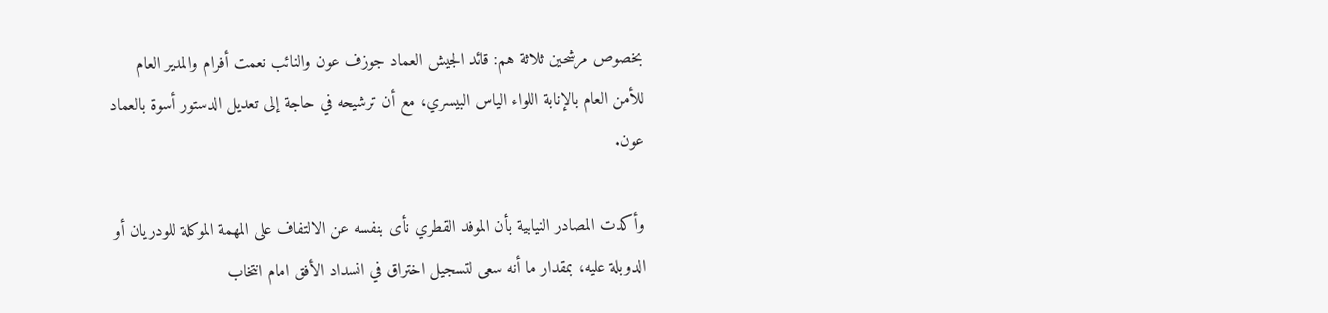بخصوص مرشحين ثلاثة هم: قائد الجيش العماد جوزف عون والنائب نعمت أفرام والمدير العام للأمن العام بالإنابة اللواء الياس البيسري، مع أن ترشيحه في حاجة إلى تعديل الدستور أسوة بالعماد عون.

وأكدت المصادر النيابية بأن الموفد القطري نأى بنفسه عن الالتفاف على المهمة الموكلة للودريان أو الدوبلة عليه، بمقدار ما أنه سعى لتسجيل اختراق في انسداد الأفق امام انتخاب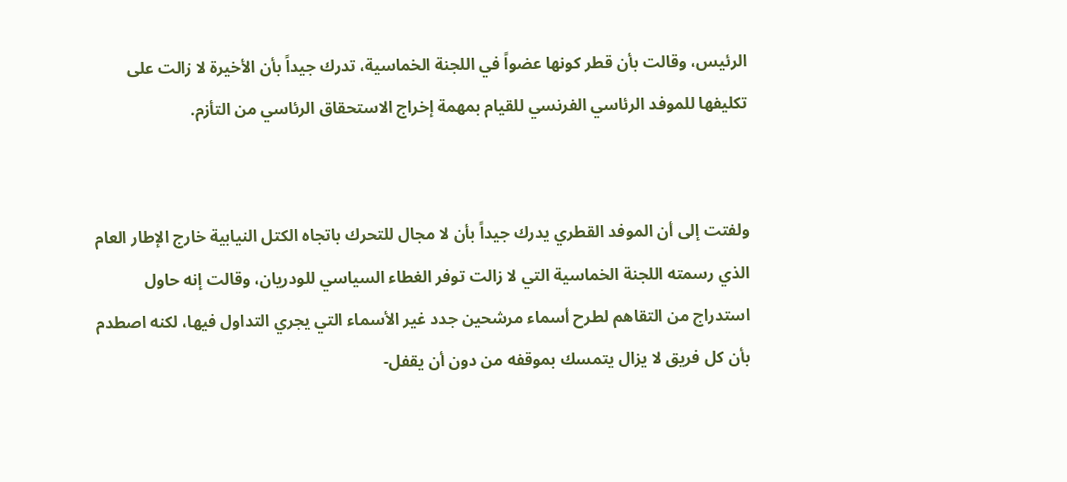الرئيس، وقالت بأن قطر كونها عضواً في اللجنة الخماسية، تدرك جيداً بأن الأخيرة لا زالت على تكليفها للموفد الرئاسي الفرنسي للقيام بمهمة إخراج الاستحقاق الرئاسي من التأزم.


ولفتت إلى أن الموفد القطري يدرك جيداً بأن لا مجال للتحرك باتجاه الكتل النيابية خارج الإطار العام الذي رسمته اللجنة الخماسية التي لا زالت توفر الغطاء السياسي للودريان، وقالت إنه حاول استدراج من التقاهم لطرح أسماء مرشحين جدد غير الأسماء التي يجري التداول فيها، لكنه اصطدم بأن كل فريق لا يزال يتمسك بموقفه من دون أن يقفل-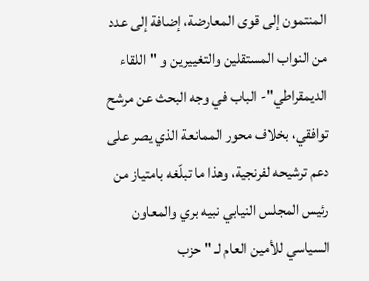المنتمون إلى قوى المعارضة، إضافة إلى عدد من النواب المستقلين والتغييرين و "اللقاء الديمقراطي"- الباب في وجه البحث عن مرشح توافقي، بخلاف محور الممانعة الذي يصر على دعم ترشيحه لفرنجية، وهذا ما تبلّغه بامتياز من رئيس المجلس النيابي نبيه بري والمعاون السياسي للأمين العام لـ "حزب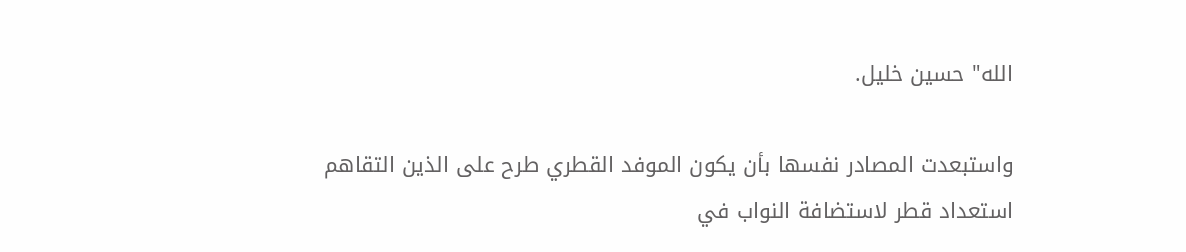الله" حسين خليل.

واستبعدت المصادر نفسها بأن يكون الموفد القطري طرح على الذين التقاهم استعداد قطر لاستضافة النواب في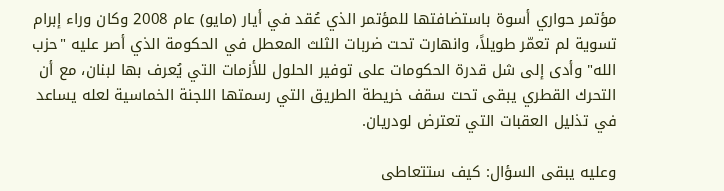مؤتمر حواري أسوة باستضافتها للمؤتمر الذي عُقد في أيار (مايو) عام 2008 وكان وراء إبرام تسوية لم تعمّر طويلاً، وانهارت تحت ضربات الثلث المعطل في الحكومة الذي أصر عليه "حزب الله" وأدى إلى شل قدرة الحكومات على توفير الحلول للأزمات التي يُعرف بها لبنان، مع أن التحرك القطري يبقى تحت سقف خريطة الطريق التي رسمتها اللجنة الخماسية لعله يساعد في تذليل العقبات التي تعترض لودريان.

وعليه يبقى السؤال: كيف ستتعاطى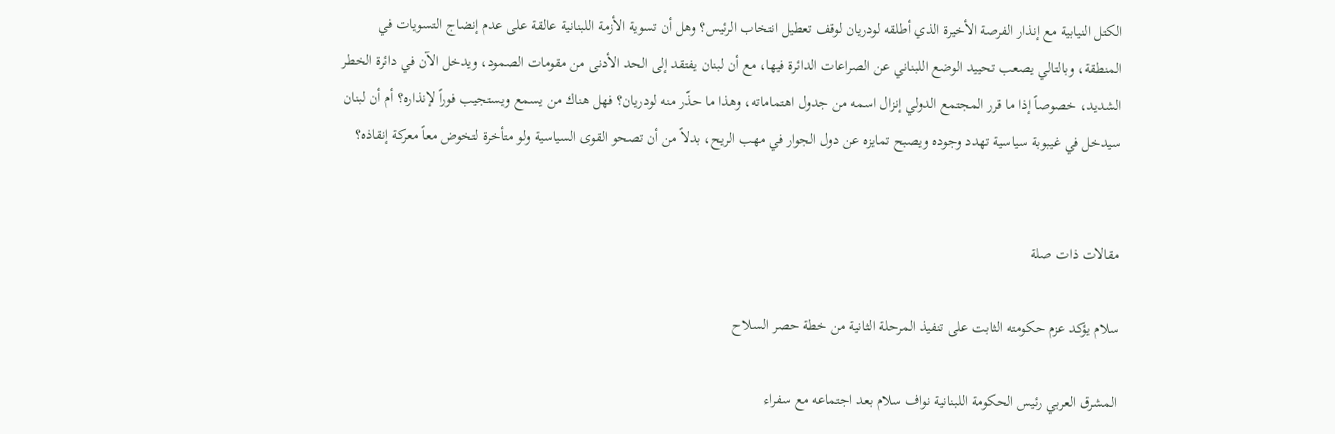الكتل النيابية مع إنذار الفرصة الأخيرة الذي أطلقه لودريان لوقف تعطيل انتخاب الرئيس؟ وهل أن تسوية الأزمة اللبنانية عالقة على عدم إنضاج التسويات في المنطقة، وبالتالي يصعب تحييد الوضع اللبناني عن الصراعات الدائرة فيها، مع أن لبنان يفتقد إلى الحد الأدنى من مقومات الصمود، ويدخل الآن في دائرة الخطر الشديد، خصوصاً إذا ما قرر المجتمع الدولي إنزال اسمه من جدول اهتماماته، وهذا ما حذّر منه لودريان؟ فهل هناك من يسمع ويستجيب فوراً لإنذاره؟ أم أن لبنان سيدخل في غيبوبة سياسية تهدد وجوده ويصبح تمايزه عن دول الجوار في مهب الريح، بدلاً من أن تصحو القوى السياسية ولو متأخرة لتخوض معاً معركة إنقاذه؟


مقالات ذات صلة

سلام يؤكد عزم حكومته الثابت على تنفيذ المرحلة الثانية من خطة حصر السلاح

المشرق العربي رئيس الحكومة اللبنانية نواف سلام بعد اجتماعه مع سفراء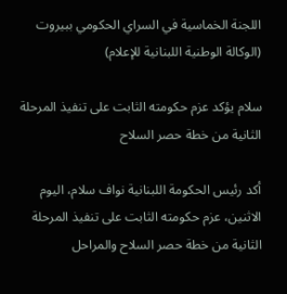اللجنة الخماسية في السراي الحكومي ببيروت (الوكالة الوطنية اللبنانية للإعلام)

سلام يؤكد عزم حكومته الثابت على تنفيذ المرحلة الثانية من خطة حصر السلاح

أكد رئيس الحكومة اللبنانية نواف سلام، اليوم الاثنين، عزم حكومته الثابت على تنفيذ المرحلة الثانية من خطة حصر السلاح والمراحل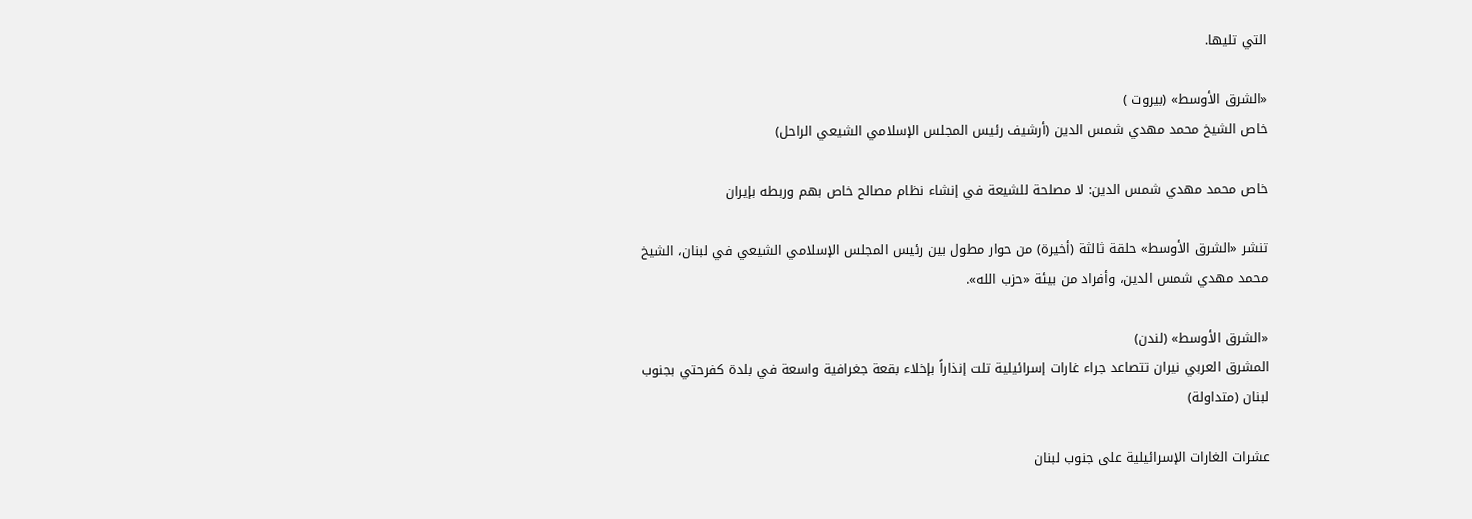التي تليها.

«الشرق الأوسط» (بيروت )
خاص الشيخ محمد مهدي شمس الدين (أرشيف رئيس المجلس الإسلامي الشيعي الراحل)

خاص محمد مهدي شمس الدين: لا مصلحة للشيعة في إنشاء نظام مصالح خاص بهم وربطه بإيران

تنشر «الشرق الأوسط» حلقة ثالثة (أخيرة) من حوار مطول بين رئيس المجلس الإسلامي الشيعي في لبنان، الشيخ محمد مهدي شمس الدين، وأفراد من بيئة «حزب الله».

«الشرق الأوسط» (لندن)
المشرق العربي نيران تتصاعد جراء غارات إسرائيلية تلت إنذاراً بإخلاء بقعة جغرافية واسعة في بلدة كفرحتي بجنوب لبنان (متداولة)

عشرات الغارات الإسرائيلية على جنوب لبنان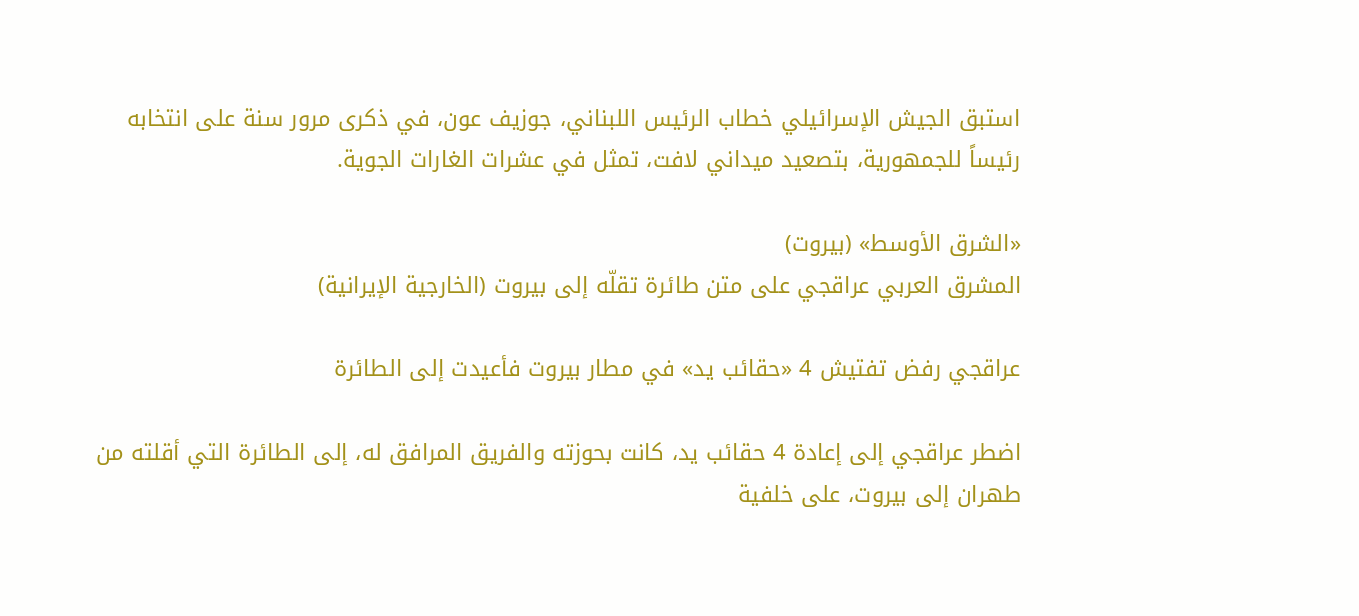استبق الجيش الإسرائيلي خطاب الرئيس اللبناني، جوزيف عون، في ذكرى مرور سنة على انتخابه رئيساً للجمهورية، بتصعيد ميداني لافت، تمثل في عشرات الغارات الجوية.

«الشرق الأوسط» (بيروت)
المشرق العربي عراقجي على متن طائرة تقلّه إلى بيروت (الخارجية الإيرانية)

عراقجي رفض تفتيش 4 «حقائب يد» في مطار بيروت فأعيدت إلى الطائرة

اضطر عراقجي إلى إعادة 4 حقائب يد، كانت بحوزته والفريق المرافق له، إلى الطائرة التي أقلته من طهران إلى بيروت، على خلفية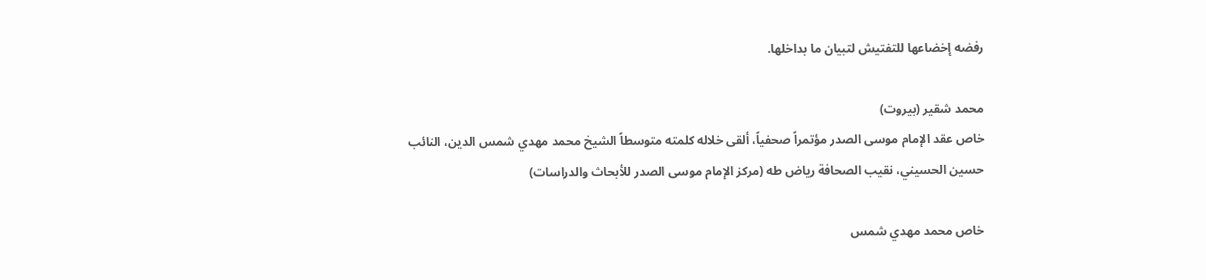رفضه إخضاعها للتفتيش لتبيان ما بداخلها.

محمد شقير (بيروت)
خاص عقد الإمام موسى الصدر مؤتمراً صحفياً، ألقى خلاله كلمته متوسطاً الشيخ محمد مهدي شمس الدين، النائب حسين الحسيني، نقيب الصحافة رياض طه (مركز الإمام موسى الصدر للأبحاث والدراسات)

خاص محمد مهدي شمس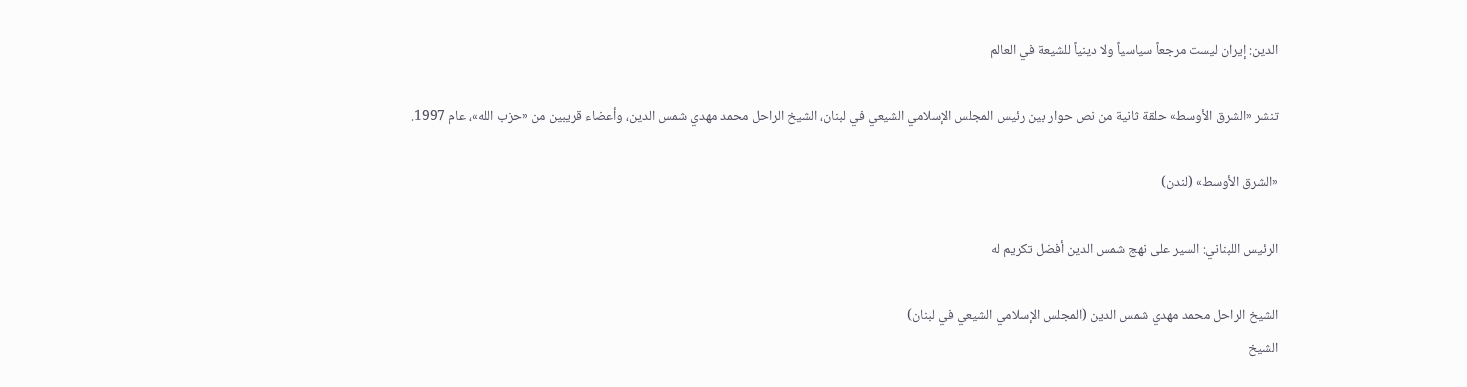الدين: إيران ليست مرجعاً سياسياً ولا دينياً للشيعة في العالم

تنشر «الشرق الأوسط» حلقة ثانية من نص حوار بين رئيس المجلس الإسلامي الشيعي في لبنان، الشيخ الراحل محمد مهدي شمس الدين، وأعضاء قريبين من «حزب الله»، عام 1997.

«الشرق الأوسط» (لندن)

الرئيس اللبناني: السير على نهج شمس الدين أفضل تكريم له

الشيخ الراحل محمد مهدي شمس الدين (المجلس الإسلامي الشيعي في لبنان)
الشيخ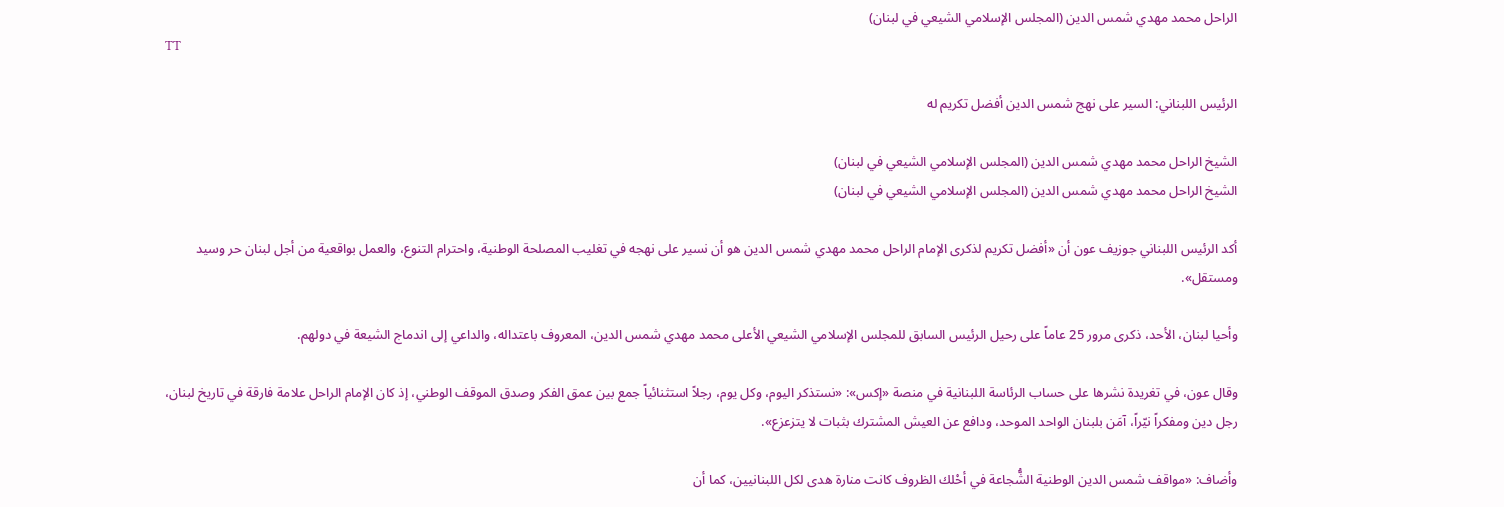الراحل محمد مهدي شمس الدين (المجلس الإسلامي الشيعي في لبنان)
TT

الرئيس اللبناني: السير على نهج شمس الدين أفضل تكريم له

الشيخ الراحل محمد مهدي شمس الدين (المجلس الإسلامي الشيعي في لبنان)
الشيخ الراحل محمد مهدي شمس الدين (المجلس الإسلامي الشيعي في لبنان)

أكد الرئيس اللبناني جوزيف عون أن «أفضل تكريم لذكرى الإمام الراحل محمد مهدي شمس الدين هو أن نسير على نهجه في تغليب المصلحة الوطنية، واحترام التنوع، والعمل بواقعية من أجل لبنان حر وسيد ومستقل».

وأحيا لبنان، الأحد، ذكرى مرور 25 عاماً على رحيل الرئيس السابق للمجلس الإسلامي الشيعي الأعلى محمد مهدي شمس الدين، المعروف باعتداله، والداعي إلى اندماج الشيعة في دولهم.

وقال عون، في تغريدة نشرها على حساب الرئاسة اللبنانية في منصة «إكس»: «نستذكر اليوم، وكل يوم، رجلاً استثنائياً جمع بين عمق الفكر وصدق الموقف الوطني، إذ كان الإمام الراحل علامة فارقة في تاريخ لبنان، رجل دين ومفكراً نيّراً، آمَن بلبنان الواحد الموحد، ودافع عن العيش المشترك بثبات لا يتزعزع».

وأضاف: «مواقف شمس الدين الوطنية الشُّجاعة في أحْلك الظروف كانت منارة هدى لكل اللبنانيين، كما أن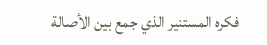فكره المستنير الذي جمع بين الأصالة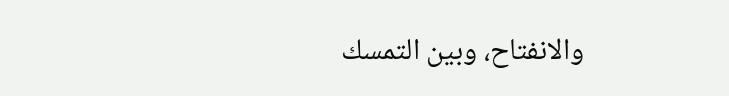والانفتاح، وبين التمسك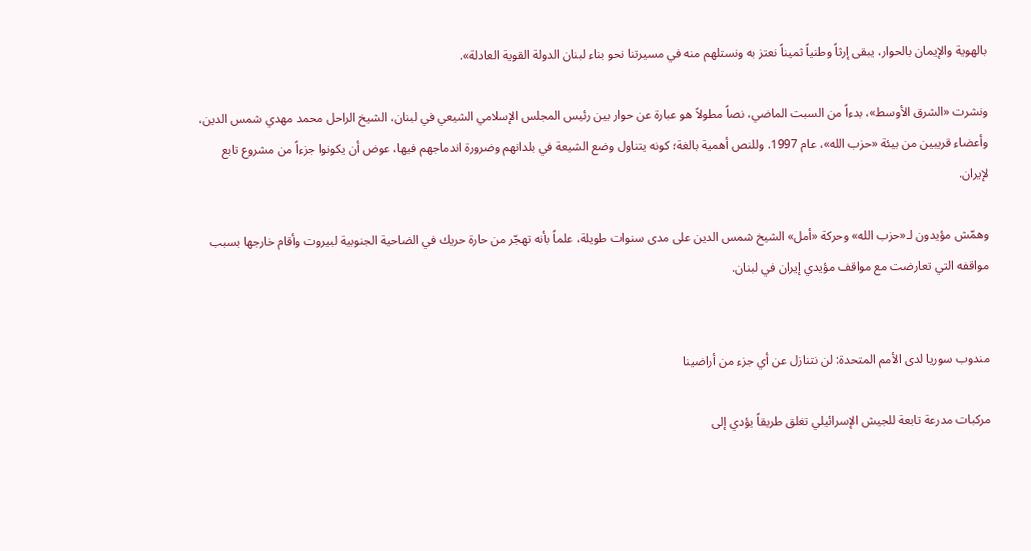بالهوية والإيمان بالحوار، يبقى إرثاً وطنياً ثميناً نعتز به ونستلهم منه في مسيرتنا نحو بناء لبنان الدولة القوية العادلة».

ونشرت «الشرق الأوسط»، بدءاً من السبت الماضي، نصاً مطولاً هو عبارة عن حوار بين رئيس المجلس الإسلامي الشيعي في لبنان، الشيخ الراحل محمد مهدي شمس الدين، وأعضاء قريبين من بيئة «حزب الله»، عام 1997. وللنص أهمية بالغة؛ كونه يتناول وضع الشيعة في بلدانهم وضرورة اندماجهم فيها، عوض أن يكونوا جزءاً من مشروع تابع لإيران.

وهمّش مؤيدون لـ«حزب الله» وحركة «أمل» الشيخ شمس الدين على مدى سنوات طويلة، علماً بأنه تهجّر من حارة حريك في الضاحية الجنوبية لبيروت وأقام خارجها بسبب مواقفه التي تعارضت مع مواقف مؤيدي إيران في لبنان.


مندوب سوريا لدى الأمم المتحدة: لن نتنازل عن أي جزء من أراضينا

مركبات مدرعة تابعة للجيش الإسرائيلي تغلق طريقاً يؤدي إلى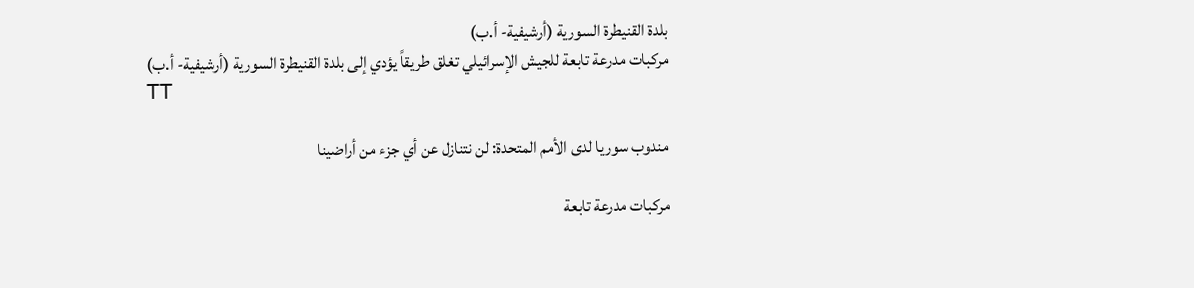بلدة القنيطرة السورية (أرشيفية- أ.ب)
مركبات مدرعة تابعة للجيش الإسرائيلي تغلق طريقاً يؤدي إلى بلدة القنيطرة السورية (أرشيفية- أ.ب)
TT

مندوب سوريا لدى الأمم المتحدة: لن نتنازل عن أي جزء من أراضينا

مركبات مدرعة تابعة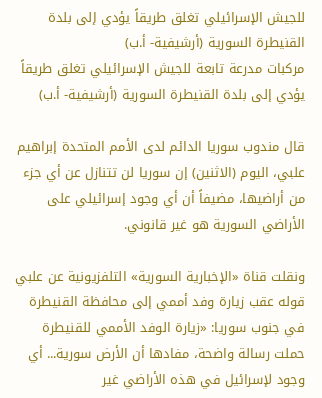للجيش الإسرائيلي تغلق طريقاً يؤدي إلى بلدة القنيطرة السورية (أرشيفية- أ.ب)
مركبات مدرعة تابعة للجيش الإسرائيلي تغلق طريقاً يؤدي إلى بلدة القنيطرة السورية (أرشيفية- أ.ب)

قال مندوب سوريا الدائم لدى الأمم المتحدة إبراهيم علبي، اليوم (الاثنين) إن سوريا لن تتنازل عن أي جزء من أراضيها، مضيفاً أن أي وجود إسرائيلي على الأراضي السورية هو غير قانوني.

ونقلت قناة «الإخبارية السورية» التلفزيونية عن علبي قوله عقب زيارة وفد أممي إلى محافظة القنيطرة في جنوب سوريا: «زيارة الوفد الأممي للقنيطرة حملت رسالة واضحة، مفادها أن الأرض سورية... أي وجود لإسرائيل في هذه الأراضي غير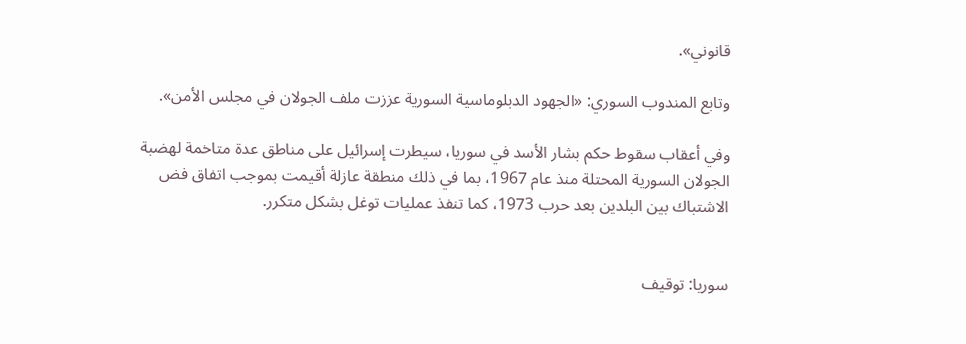قانوني».

وتابع المندوب السوري: «الجهود الدبلوماسية السورية عززت ملف الجولان في مجلس الأمن».

وفي أعقاب سقوط حكم بشار الأسد في سوريا، سيطرت إسرائيل على مناطق عدة متاخمة لهضبة الجولان السورية المحتلة منذ عام 1967، بما في ذلك منطقة عازلة أقيمت بموجب اتفاق فض الاشتباك بين البلدين بعد حرب 1973، كما تنفذ عمليات توغل بشكل متكرر.


سوريا: توقيف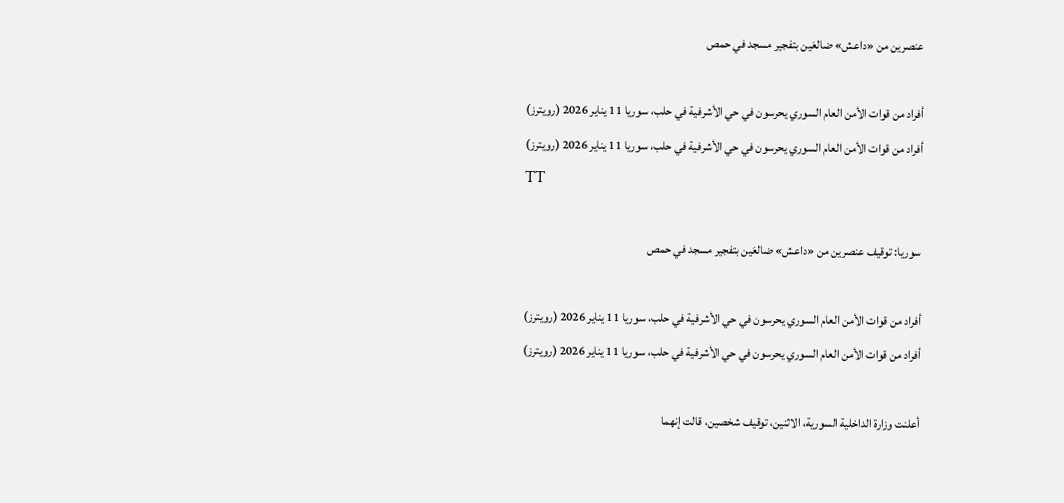عنصرين من «داعش» ضالعَين بتفجير مسجد في حمص

أفراد من قوات الأمن العام السوري يحرسون في حي الأشرفية في حلب، سوريا 11 يناير 2026 (رويترز)
أفراد من قوات الأمن العام السوري يحرسون في حي الأشرفية في حلب، سوريا 11 يناير 2026 (رويترز)
TT

سوريا: توقيف عنصرين من «داعش» ضالعَين بتفجير مسجد في حمص

أفراد من قوات الأمن العام السوري يحرسون في حي الأشرفية في حلب، سوريا 11 يناير 2026 (رويترز)
أفراد من قوات الأمن العام السوري يحرسون في حي الأشرفية في حلب، سوريا 11 يناير 2026 (رويترز)

أعلنت وزارة الداخلية السورية، الاثنين، توقيف شخصين، قالت إنهما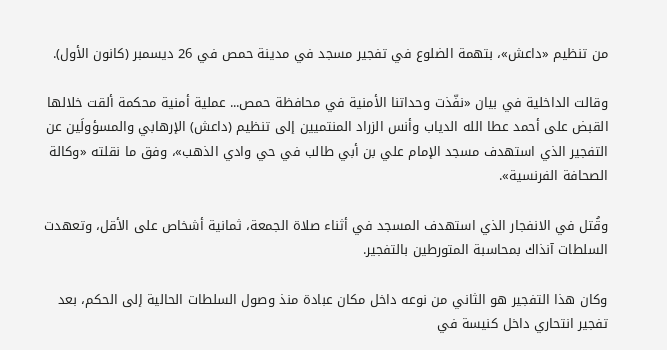من تنظيم «داعش»، بتهمة الضلوع في تفجير مسجد في مدينة حمص في 26 ديسمبر (كانون الأول).

وقالت الداخلية في بيان «نفّذت وحداتنا الأمنية في محافظة حمص... عملية أمنية محكمة ألقت خلالها القبض على أحمد عطا الله الدياب وأنس الزراد المنتميين إلى تنظيم (داعش) الإرهابي والمسؤولَين عن التفجير الذي استهدف مسجد الإمام علي بن أبي طالب في حي وادي الذهب»، وفق ما نقلته «وكالة الصحافة الفرنسية».

وقُتل في الانفجار الذي استهدف المسجد في أثناء صلاة الجمعة، ثمانية أشخاص على الأقل، وتعهدت السلطات آنذاك بمحاسبة المتورطين بالتفجير.

وكان هذا التفجير هو الثاني من نوعه داخل مكان عبادة منذ وصول السلطات الحالية إلى الحكم، بعد تفجير انتحاري داخل كنيسة في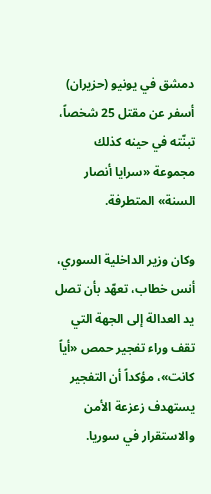دمشق في يونيو (حزيران) أسفر عن مقتل 25 شخصاً، تبنّته في حينه كذلك مجموعة «سرايا أنصار السنة» المتطرفة.

وكان وزير الداخلية السوري، أنس خطاب، تعهّد بأن تصل يد العدالة إلى الجهة التي تقف وراء تفجير حمص «أياً كانت»، مؤكداً أن التفجير يستهدف زعزعة الأمن والاستقرار في سوريا.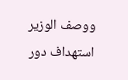ووصف الوزير استهداف دور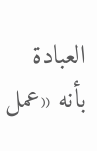العبادة بأنه «عمل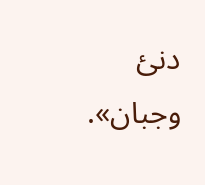دنئ وجبان».